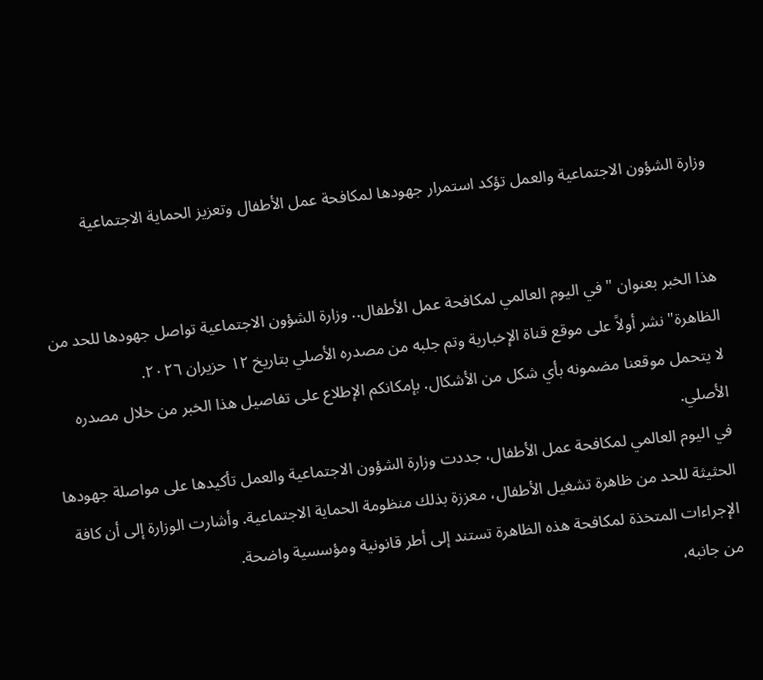وزارة الشؤون الاجتماعية والعمل تؤكد استمرار جهودها لمكافحة عمل الأطفال وتعزيز الحماية الاجتماعية


هذا الخبر بعنوان "في اليوم العالمي لمكافحة عمل الأطفال.. وزارة الشؤون الاجتماعية تواصل جهودها للحد من الظاهرة" نشر أولاً على موقع قناة الإخبارية وتم جلبه من مصدره الأصلي بتاريخ ١٢ حزيران ٢٠٢٦.
لا يتحمل موقعنا مضمونه بأي شكل من الأشكال. بإمكانكم الإطلاع على تفاصيل هذا الخبر من خلال مصدره الأصلي.
في اليوم العالمي لمكافحة عمل الأطفال، جددت وزارة الشؤون الاجتماعية والعمل تأكيدها على مواصلة جهودها الحثيثة للحد من ظاهرة تشغيل الأطفال، معززة بذلك منظومة الحماية الاجتماعية. وأشارت الوزارة إلى أن كافة الإجراءات المتخذة لمكافحة هذه الظاهرة تستند إلى أطر قانونية ومؤسسية واضحة.
من جانبه،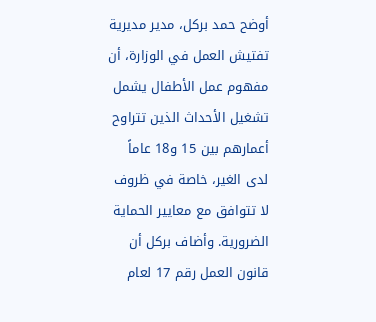أوضح حمد بركل، مدير مديرية تفتيش العمل في الوزارة، أن مفهوم عمل الأطفال يشمل تشغيل الأحداث الذين تتراوح أعمارهم بين 15 و18 عاماً لدى الغير، خاصة في ظروف لا تتوافق مع معايير الحماية الضرورية. وأضاف بركل أن قانون العمل رقم 17 لعام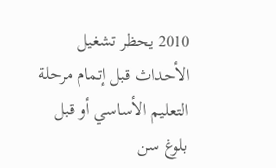2010 يحظر تشغيل الأحداث قبل إتمام مرحلة التعليم الأساسي أو قبل بلوغ سن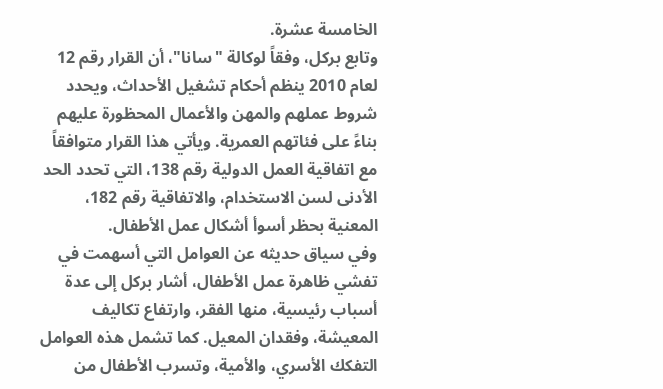الخامسة عشرة.
وتابع بركل، وفقاً لوكالة "سانا"، أن القرار رقم 12 لعام 2010 ينظم أحكام تشغيل الأحداث، ويحدد شروط عملهم والمهن والأعمال المحظورة عليهم بناءً على فئاتهم العمرية. ويأتي هذا القرار متوافقاً مع اتفاقية العمل الدولية رقم 138، التي تحدد الحد الأدنى لسن الاستخدام، والاتفاقية رقم 182، المعنية بحظر أسوأ أشكال عمل الأطفال.
وفي سياق حديثه عن العوامل التي أسهمت في تفشي ظاهرة عمل الأطفال، أشار بركل إلى عدة أسباب رئيسية، منها الفقر، وارتفاع تكاليف المعيشة، وفقدان المعيل. كما تشمل هذه العوامل التفكك الأسري، والأمية، وتسرب الأطفال من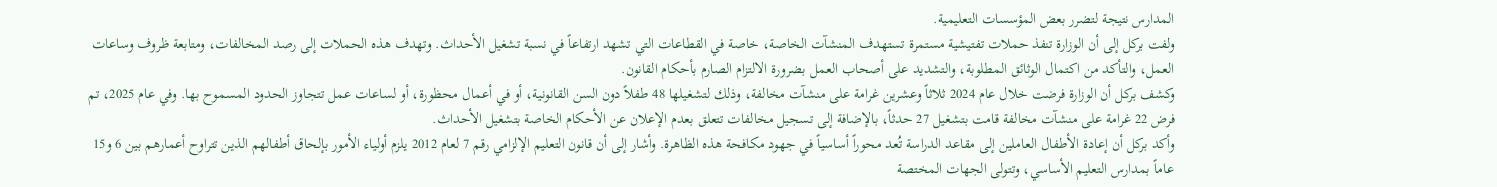المدارس نتيجة لتضرر بعض المؤسسات التعليمية.
ولفت بركل إلى أن الوزارة تنفذ حملات تفتيشية مستمرة تستهدف المنشآت الخاصة، خاصة في القطاعات التي تشهد ارتفاعاً في نسبة تشغيل الأحداث. وتهدف هذه الحملات إلى رصد المخالفات، ومتابعة ظروف وساعات العمل، والتأكد من اكتمال الوثائق المطلوبة، والتشديد على أصحاب العمل بضرورة الالتزام الصارم بأحكام القانون.
وكشف بركل أن الوزارة فرضت خلال عام 2024 ثلاثاً وعشرين غرامة على منشآت مخالفة، وذلك لتشغيلها 48 طفلاً دون السن القانونية، أو في أعمال محظورة، أو لساعات عمل تتجاوز الحدود المسموح بها. وفي عام 2025، تم فرض 22 غرامة على منشآت مخالفة قامت بتشغيل 27 حدثاً، بالإضافة إلى تسجيل مخالفات تتعلق بعدم الإعلان عن الأحكام الخاصة بتشغيل الأحداث.
وأكد بركل أن إعادة الأطفال العاملين إلى مقاعد الدراسة تُعد محوراً أساسياً في جهود مكافحة هذه الظاهرة. وأشار إلى أن قانون التعليم الإلزامي رقم 7 لعام 2012 يلزم أولياء الأمور بإلحاق أطفالهم الذين تتراوح أعمارهم بين 6 و15 عاماً بمدارس التعليم الأساسي، وتتولى الجهات المختصة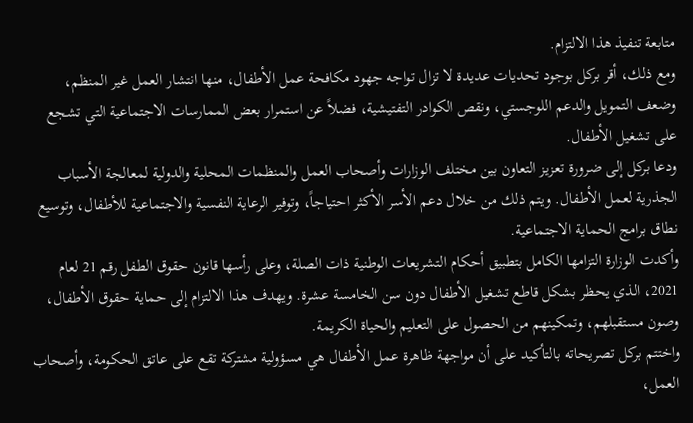متابعة تنفيذ هذا الالتزام.
ومع ذلك، أقر بركل بوجود تحديات عديدة لا تزال تواجه جهود مكافحة عمل الأطفال، منها انتشار العمل غير المنظم، وضعف التمويل والدعم اللوجستي، ونقص الكوادر التفتيشية، فضلاً عن استمرار بعض الممارسات الاجتماعية التي تشجع على تشغيل الأطفال.
ودعا بركل إلى ضرورة تعزيز التعاون بين مختلف الوزارات وأصحاب العمل والمنظمات المحلية والدولية لمعالجة الأسباب الجذرية لعمل الأطفال. ويتم ذلك من خلال دعم الأسر الأكثر احتياجاً، وتوفير الرعاية النفسية والاجتماعية للأطفال، وتوسيع نطاق برامج الحماية الاجتماعية.
وأكدت الوزارة التزامها الكامل بتطبيق أحكام التشريعات الوطنية ذات الصلة، وعلى رأسها قانون حقوق الطفل رقم 21 لعام 2021، الذي يحظر بشكل قاطع تشغيل الأطفال دون سن الخامسة عشرة. ويهدف هذا الالتزام إلى حماية حقوق الأطفال، وصون مستقبلهم، وتمكينهم من الحصول على التعليم والحياة الكريمة.
واختتم بركل تصريحاته بالتأكيد على أن مواجهة ظاهرة عمل الأطفال هي مسؤولية مشتركة تقع على عاتق الحكومة، وأصحاب العمل،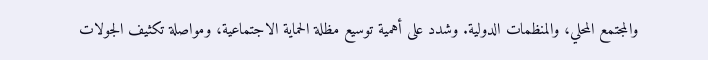والمجتمع المحلي، والمنظمات الدولية. وشدد على أهمية توسيع مظلة الحماية الاجتماعية، ومواصلة تكثيف الجولات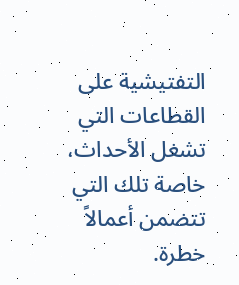التفتيشية على القطاعات التي تشغل الأحداث، خاصة تلك التي تتضمن أعمالاً خطرة.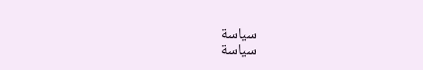سياسة
سياسة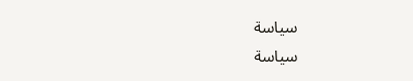سياسة
سياسة